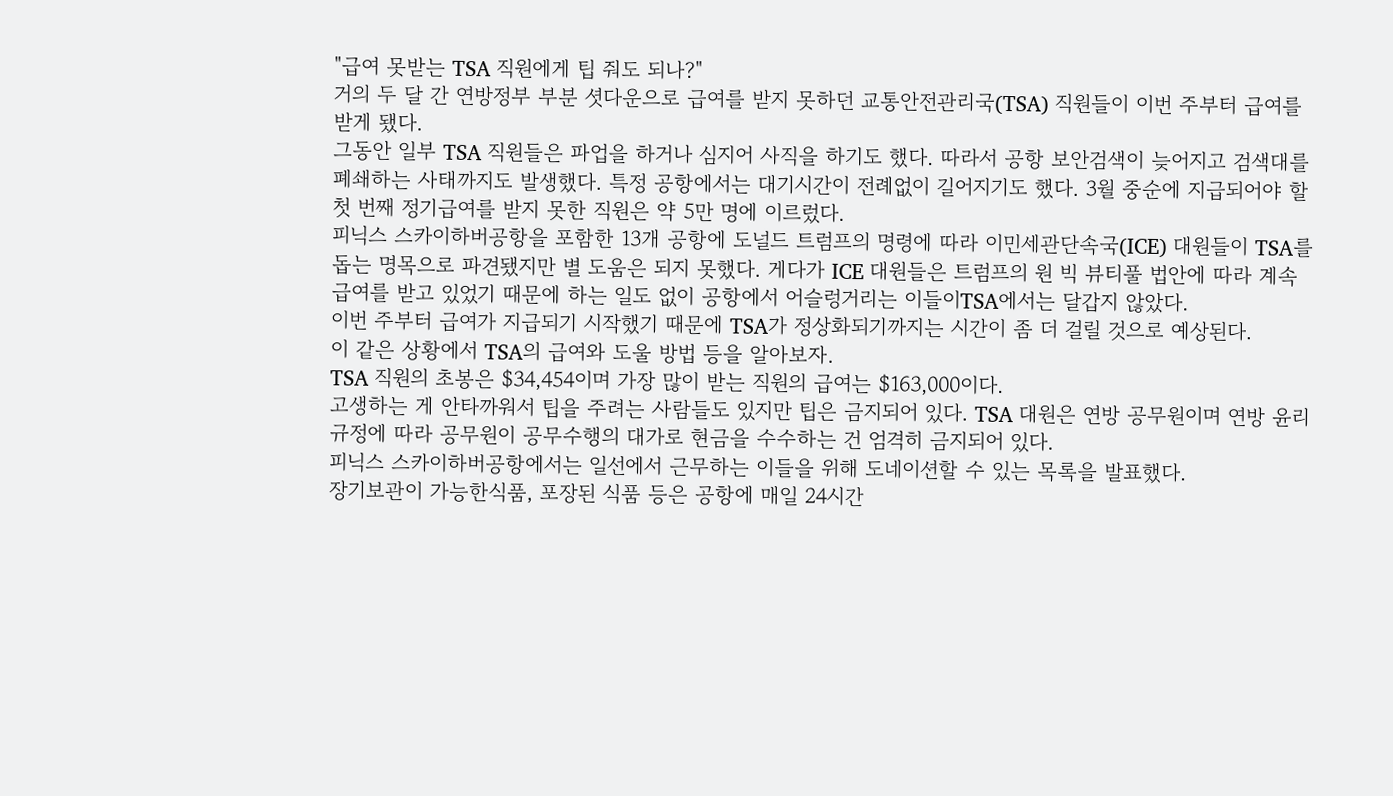"급여 못받는 TSA 직원에게 팁 줘도 되나?"
거의 두 달 간 연방정부 부분 셧다운으로 급여를 받지 못하던 교통안전관리국(TSA) 직원들이 이번 주부터 급여를 받게 됐다.
그동안 일부 TSA 직원들은 파업을 하거나 심지어 사직을 하기도 했다. 따라서 공항 보안검색이 늦어지고 검색대를 폐쇄하는 사태까지도 발생했다. 특정 공항에서는 대기시간이 전례없이 길어지기도 했다. 3월 중순에 지급되어야 할 첫 번째 정기급여를 받지 못한 직원은 약 5만 명에 이르렀다.
피닉스 스카이하버공항을 포함한 13개 공항에 도널드 트럼프의 명령에 따라 이민세관단속국(ICE) 대원들이 TSA를 돕는 명목으로 파견됐지만 별 도움은 되지 못했다. 게다가 ICE 대원들은 트럼프의 원 빅 뷰티풀 법안에 따라 계속 급여를 받고 있었기 때문에 하는 일도 없이 공항에서 어슬렁거리는 이들이TSA에서는 달갑지 않았다.
이번 주부터 급여가 지급되기 시작했기 때문에 TSA가 정상화되기까지는 시간이 좀 더 걸릴 것으로 예상된다.
이 같은 상황에서 TSA의 급여와 도울 방법 등을 알아보자.
TSA 직원의 초봉은 $34,454이며 가장 많이 받는 직원의 급여는 $163,000이다.
고생하는 게 안타까워서 팁을 주려는 사람들도 있지만 팁은 금지되어 있다. TSA 대원은 연방 공무원이며 연방 윤리규정에 따라 공무원이 공무수행의 대가로 현금을 수수하는 건 엄격히 금지되어 있다.
피닉스 스카이하버공항에서는 일선에서 근무하는 이들을 위해 도네이션할 수 있는 목록을 발표했다.
장기보관이 가능한식품, 포장된 식품 등은 공항에 매일 24시간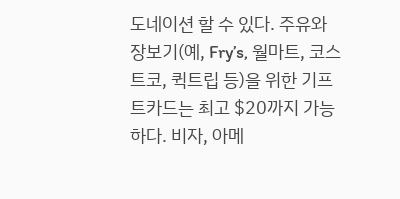도네이션 할 수 있다. 주유와 장보기(예, Fry’s, 월마트, 코스트코, 퀵트립 등)을 위한 기프트카드는 최고 $20까지 가능하다. 비자, 아메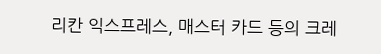리칸 익스프레스, 매스터 카드 등의 크레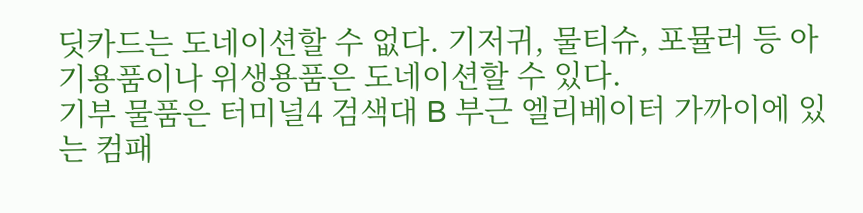딧카드는 도네이션할 수 없다. 기저귀, 물티슈, 포뮬러 등 아기용품이나 위생용품은 도네이션할 수 있다.
기부 물품은 터미널4 검색대 B 부근 엘리베이터 가까이에 있는 컴패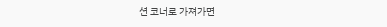션 코너로 가져가면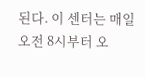된다. 이 센터는 매일 오전 8시부터 오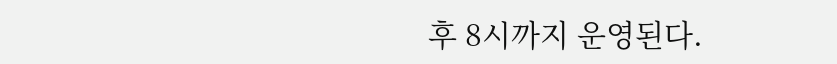후 8시까지 운영된다.